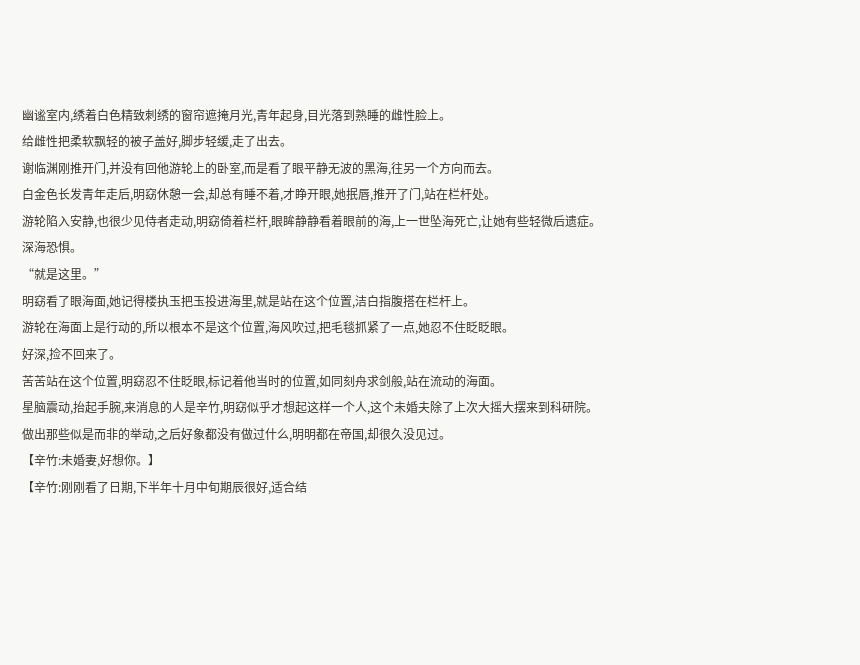幽谧室内,绣着白色精致刺绣的窗帘遮掩月光,青年起身,目光落到熟睡的雌性脸上。
给雌性把柔软飘轻的被子盖好,脚步轻缓,走了出去。
谢临渊刚推开门,并没有回他游轮上的卧室,而是看了眼平静无波的黑海,往另一个方向而去。
白金色长发青年走后,明窈休憩一会,却总有睡不着,才睁开眼,她抿唇,推开了门,站在栏杆处。
游轮陷入安静,也很少见侍者走动,明窈倚着栏杆,眼眸静静看着眼前的海,上一世坠海死亡,让她有些轻微后遗症。
深海恐惧。
“就是这里。”
明窈看了眼海面,她记得楼执玉把玉投进海里,就是站在这个位置,洁白指腹搭在栏杆上。
游轮在海面上是行动的,所以根本不是这个位置,海风吹过,把毛毯抓紧了一点,她忍不住眨眨眼。
好深,捡不回来了。
苦苦站在这个位置,明窈忍不住眨眼,标记着他当时的位置,如同刻舟求剑般,站在流动的海面。
星脑震动,抬起手腕,来消息的人是辛竹,明窈似乎才想起这样一个人,这个未婚夫除了上次大摇大摆来到科研院。
做出那些似是而非的举动,之后好象都没有做过什么,明明都在帝国,却很久没见过。
【辛竹:未婚妻,好想你。】
【辛竹:刚刚看了日期,下半年十月中旬期辰很好,适合结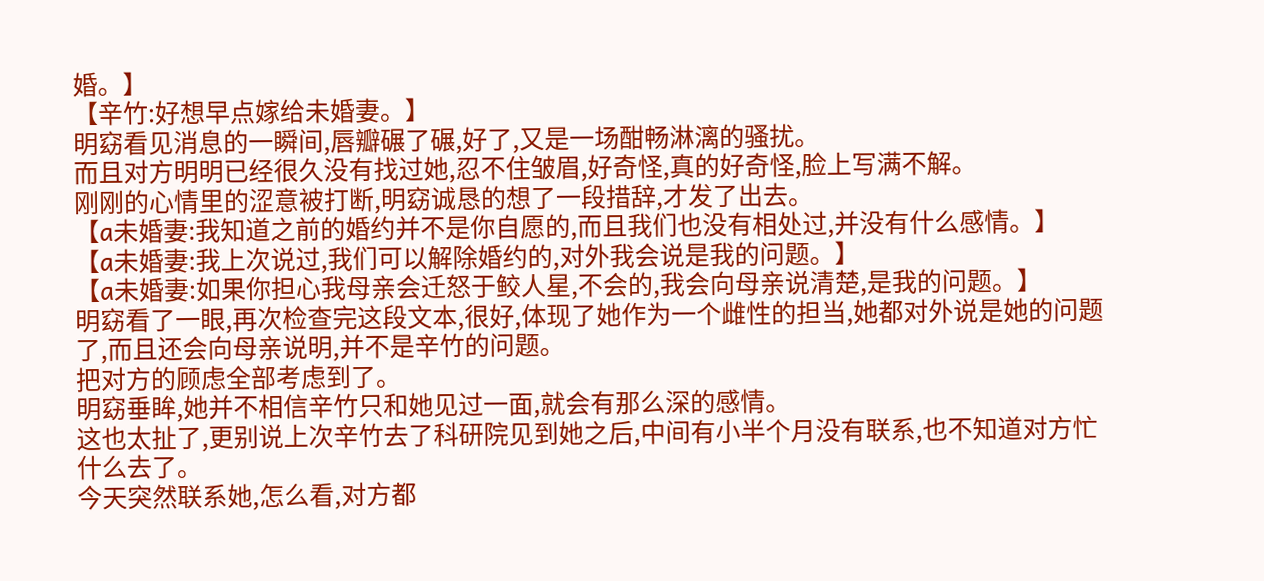婚。】
【辛竹:好想早点嫁给未婚妻。】
明窈看见消息的一瞬间,唇瓣碾了碾,好了,又是一场酣畅淋漓的骚扰。
而且对方明明已经很久没有找过她,忍不住皱眉,好奇怪,真的好奇怪,脸上写满不解。
刚刚的心情里的涩意被打断,明窈诚恳的想了一段措辞,才发了出去。
【a未婚妻:我知道之前的婚约并不是你自愿的,而且我们也没有相处过,并没有什么感情。】
【a未婚妻:我上次说过,我们可以解除婚约的,对外我会说是我的问题。】
【a未婚妻:如果你担心我母亲会迁怒于鲛人星,不会的,我会向母亲说清楚,是我的问题。】
明窈看了一眼,再次检查完这段文本,很好,体现了她作为一个雌性的担当,她都对外说是她的问题了,而且还会向母亲说明,并不是辛竹的问题。
把对方的顾虑全部考虑到了。
明窈垂眸,她并不相信辛竹只和她见过一面,就会有那么深的感情。
这也太扯了,更别说上次辛竹去了科研院见到她之后,中间有小半个月没有联系,也不知道对方忙什么去了。
今天突然联系她,怎么看,对方都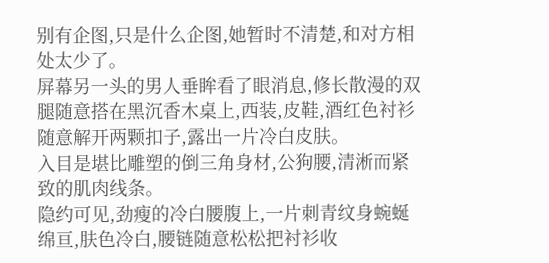别有企图,只是什么企图,她暂时不清楚,和对方相处太少了。
屏幕另一头的男人垂眸看了眼消息,修长散漫的双腿随意搭在黑沉香木桌上,西装,皮鞋,酒红色衬衫随意解开两颗扣子,露出一片冷白皮肤。
入目是堪比雕塑的倒三角身材,公狗腰,清淅而紧致的肌肉线条。
隐约可见,劲瘦的冷白腰腹上,一片刺青纹身蜿蜒绵亘,肤色冷白,腰链随意松松把衬衫收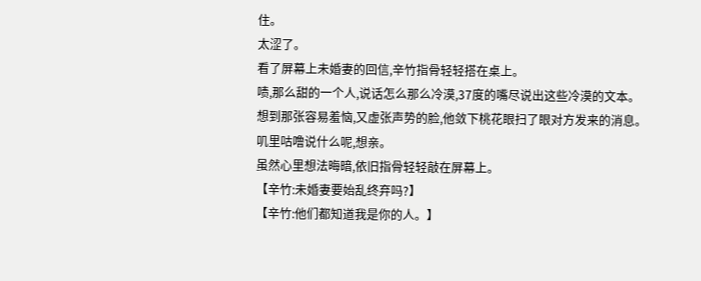住。
太涩了。
看了屏幕上未婚妻的回信,辛竹指骨轻轻搭在桌上。
啧,那么甜的一个人,说话怎么那么冷漠,37度的嘴尽说出这些冷漠的文本。
想到那张容易羞恼,又虚张声势的脸,他敛下桃花眼扫了眼对方发来的消息。
叽里咕噜说什么呢,想亲。
虽然心里想法晦暗,依旧指骨轻轻敲在屏幕上。
【辛竹:未婚妻要始乱终弃吗?】
【辛竹:他们都知道我是你的人。】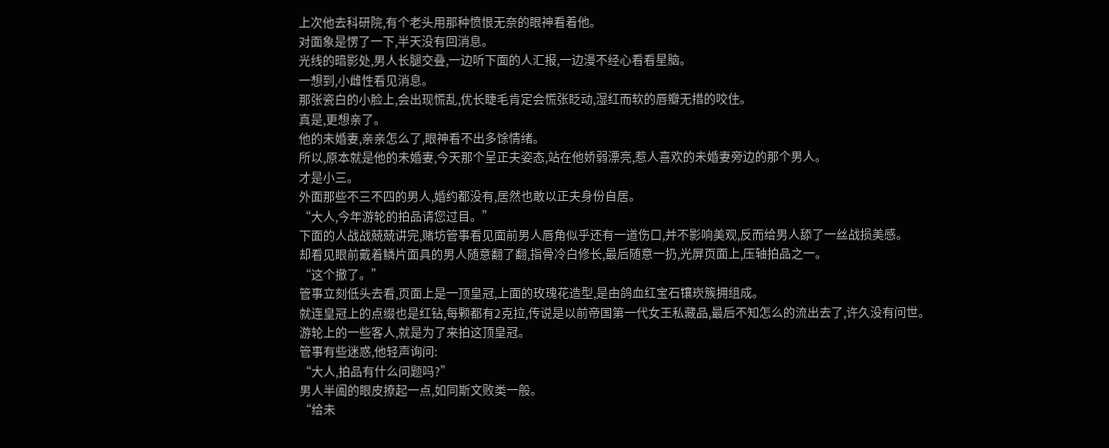上次他去科研院,有个老头用那种愤恨无奈的眼神看着他。
对面象是愣了一下,半天没有回消息。
光线的暗影处,男人长腿交叠,一边听下面的人汇报,一边漫不经心看看星脑。
一想到,小雌性看见消息。
那张瓷白的小脸上,会出现慌乱,优长睫毛肯定会慌张眨动,湿红而软的唇瓣无措的咬住。
真是,更想亲了。
他的未婚妻,亲亲怎么了,眼神看不出多馀情绪。
所以,原本就是他的未婚妻,今天那个呈正夫姿态,站在他娇弱漂亮,惹人喜欢的未婚妻旁边的那个男人。
才是小三。
外面那些不三不四的男人,婚约都没有,居然也敢以正夫身份自居。
“大人,今年游轮的拍品请您过目。”
下面的人战战兢兢讲完,赌坊管事看见面前男人唇角似乎还有一道伤口,并不影响美观,反而给男人舔了一丝战损美感。
却看见眼前戴着鳞片面具的男人随意翻了翻,指骨冷白修长,最后随意一扔,光屏页面上,压轴拍品之一。
“这个撤了。”
管事立刻低头去看,页面上是一顶皇冠,上面的玫瑰花造型,是由鸽血红宝石镶崁簇拥组成。
就连皇冠上的点缀也是红钻,每颗都有2克拉,传说是以前帝国第一代女王私藏品,最后不知怎么的流出去了,许久没有问世。
游轮上的一些客人,就是为了来拍这顶皇冠。
管事有些迷惑,他轻声询问:
“大人,拍品有什么问题吗?”
男人半阖的眼皮撩起一点,如同斯文败类一般。
“给未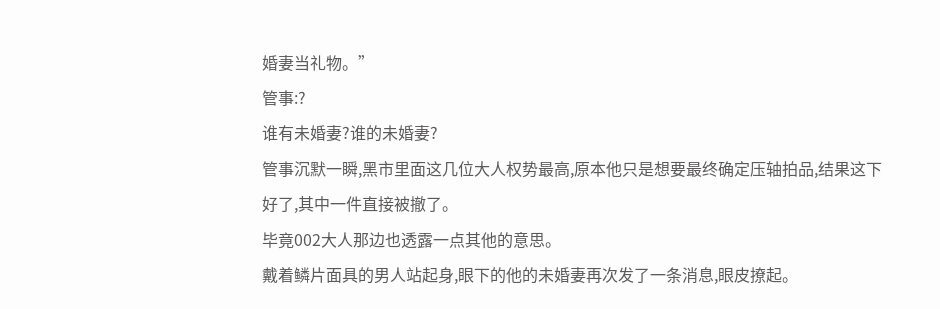婚妻当礼物。”
管事:?
谁有未婚妻?谁的未婚妻?
管事沉默一瞬,黑市里面这几位大人权势最高,原本他只是想要最终确定压轴拍品,结果这下好了,其中一件直接被撤了。
毕竟002大人那边也透露一点其他的意思。
戴着鳞片面具的男人站起身,眼下的他的未婚妻再次发了一条消息,眼皮撩起。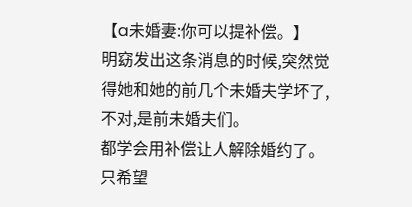【a未婚妻:你可以提补偿。】
明窈发出这条消息的时候,突然觉得她和她的前几个未婚夫学坏了,不对,是前未婚夫们。
都学会用补偿让人解除婚约了。
只希望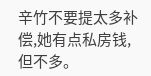辛竹不要提太多补偿,她有点私房钱,但不多。